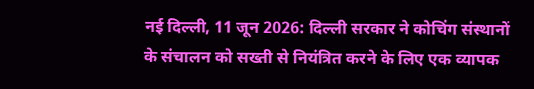नई दिल्ली, 11 जून 2026: दिल्ली सरकार ने कोचिंग संस्थानों के संचालन को सख्ती से नियंत्रित करने के लिए एक व्यापक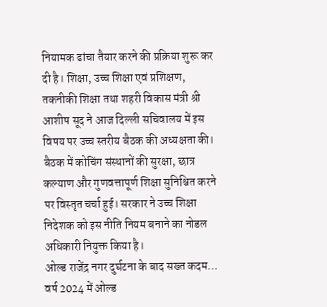नियामक ढांचा तैयार करने की प्रक्रिया शुरू कर दी है। शिक्षा, उच्च शिक्षा एवं प्रशिक्षण, तकनीकी शिक्षा तथा शहरी विकास मंत्री श्री आशीष सूद ने आज दिल्ली सचिवालय में इस विषय पर उच्च स्तरीय बैठक की अध्यक्षता की।
बैठक में कोचिंग संस्थानों की सुरक्षा, छात्र कल्याण और गुणवत्तापूर्ण शिक्षा सुनिश्चित करने पर विस्तृत चर्चा हुई। सरकार ने उच्च शिक्षा निदेशक को इस नीति नियम बनाने का नोडल अधिकारी नियुक्त किया है।
ओल्ड राजेंद्र नगर दुर्घटना के बाद सख्त कदम…
वर्ष 2024 में ओल्ड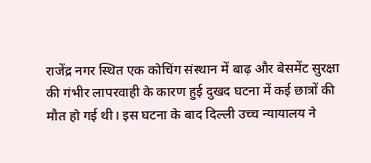राजेंद्र नगर स्थित एक कोचिंग संस्थान में बाढ़ और बेसमेंट सुरक्षा की गंभीर लापरवाही के कारण हुई दुखद घटना में कई छात्रों की मौत हो गई थी। इस घटना के बाद दिल्ली उच्च न्यायालय ने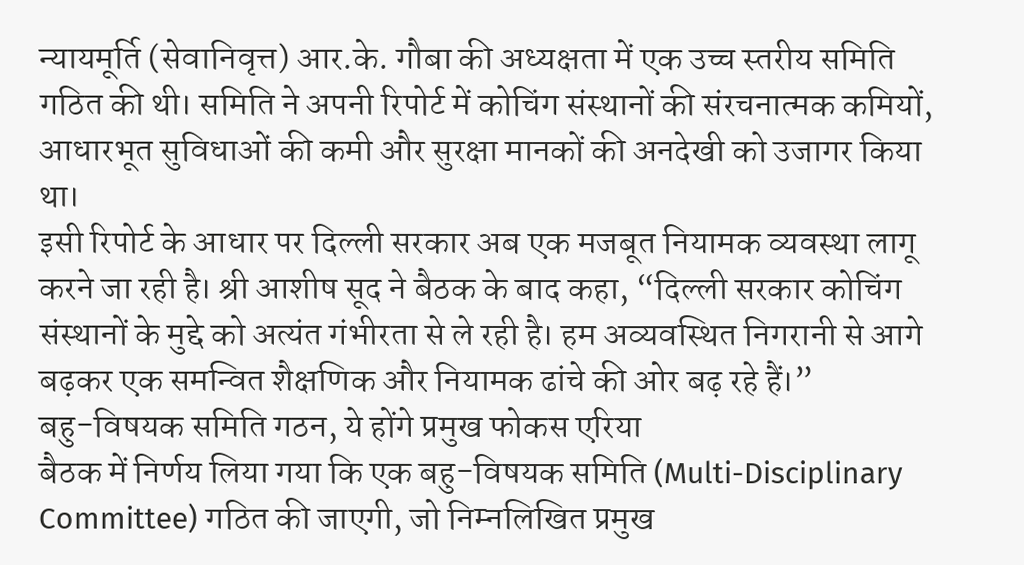न्यायमूर्ति (सेवानिवृत्त) आर.के. गौबा की अध्यक्षता में एक उच्च स्तरीय समिति गठित की थी। समिति ने अपनी रिपोर्ट में कोचिंग संस्थानों की संरचनात्मक कमियों, आधारभूत सुविधाओं की कमी और सुरक्षा मानकों की अनदेखी को उजागर किया था।
इसी रिपोर्ट के आधार पर दिल्ली सरकार अब एक मजबूत नियामक व्यवस्था लागू करने जा रही है। श्री आशीष सूद ने बैठक के बाद कहा, “दिल्ली सरकार कोचिंग संस्थानों के मुद्दे को अत्यंत गंभीरता से ले रही है। हम अव्यवस्थित निगरानी से आगे बढ़कर एक समन्वित शैक्षणिक और नियामक ढांचे की ओर बढ़ रहे हैं।”
बहु-विषयक समिति गठन, ये होंगे प्रमुख फोकस एरिया
बैठक में निर्णय लिया गया कि एक बहु-विषयक समिति (Multi-Disciplinary Committee) गठित की जाएगी, जो निम्नलिखित प्रमुख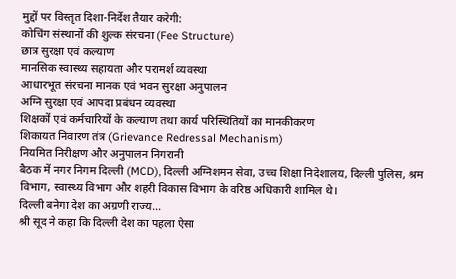मुद्दों पर विस्तृत दिशा-निर्देश तैयार करेगी:
कोचिंग संस्थानों की शुल्क संरचना (Fee Structure)
छात्र सुरक्षा एवं कल्याण
मानसिक स्वास्थ्य सहायता और परामर्श व्यवस्था
आधारभूत संरचना मानक एवं भवन सुरक्षा अनुपालन
अग्नि सुरक्षा एवं आपदा प्रबंधन व्यवस्था
शिक्षकों एवं कर्मचारियों के कल्याण तथा कार्य परिस्थितियों का मानकीकरण
शिकायत निवारण तंत्र (Grievance Redressal Mechanism)
नियमित निरीक्षण और अनुपालन निगरानी
बैठक में नगर निगम दिल्ली (MCD), दिल्ली अग्निशमन सेवा, उच्च शिक्षा निदेशालय, दिल्ली पुलिस, श्रम विभाग, स्वास्थ्य विभाग और शहरी विकास विभाग के वरिष्ठ अधिकारी शामिल थे।
दिल्ली बनेगा देश का अग्रणी राज्य…
श्री सूद ने कहा कि दिल्ली देश का पहला ऐसा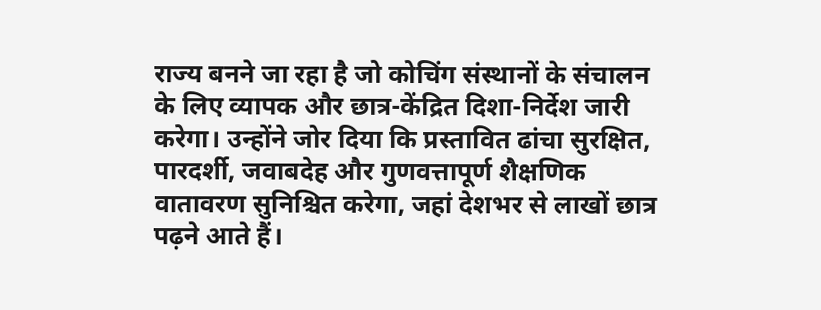राज्य बनने जा रहा है जो कोचिंग संस्थानों के संचालन के लिए व्यापक और छात्र-केंद्रित दिशा-निर्देश जारी करेगा। उन्होंने जोर दिया कि प्रस्तावित ढांचा सुरक्षित, पारदर्शी, जवाबदेह और गुणवत्तापूर्ण शैक्षणिक वातावरण सुनिश्चित करेगा, जहां देशभर से लाखों छात्र पढ़ने आते हैं।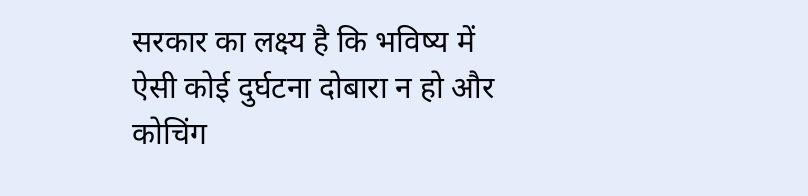सरकार का लक्ष्य है कि भविष्य में ऐसी कोई दुर्घटना दोबारा न हो और कोचिंग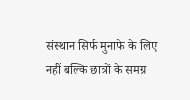संस्थान सिर्फ मुनाफे के लिए नहीं बल्कि छात्रों के समग्र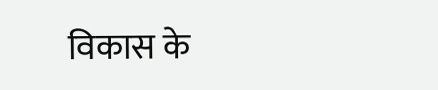विकास के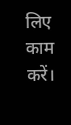लिए काम करें।